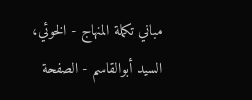مباني تكملة المنهاج - الخوئي، السيد أبوالقاسم - الصفحة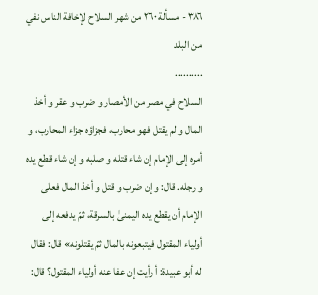٣٨٦ - مسألة ٢٦٠ من شهر السلاح لإخافة الناس نفي من البلد
..........
السلاح في مصر من الأمصار و ضرب و عقر و أخذ المال و لم يقتل فهو محارب، فجزاؤه جزاء المحارب، و أمره إلى الإمام إن شاء قتله و صلبه و إن شاء قطع يده و رجله. قال: و إن ضرب و قتل و أخذ المال فعلى الإمام أن يقطع يده اليمنىٰ بالسرقة، ثمّ يدفعه إلى أولياء المقتول فيتبعونه بالمال ثمّ يقتلونه» قال: فقال له أبو عبيدة: أ رأيت إن عفا عنه أولياء المقتول؟ قال: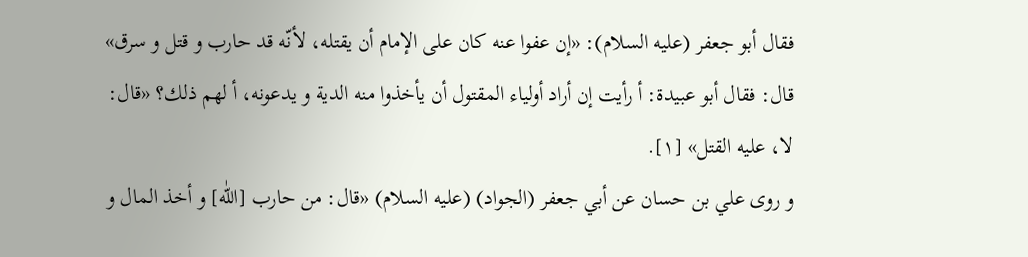فقال أبو جعفر (عليه السلام): «إن عفوا عنه كان على الإمام أن يقتله، لأنّه قد حارب و قتل و سرق» قال: فقال أبو عبيدة: أ رأيت إن أراد أولياء المقتول أن يأخذوا منه الدية و يدعونه، أ لهم ذلك؟ «قال: لا، عليه القتل» [١].
و روى علي بن حسان عن أبي جعفر (الجواد) (عليه السلام) «قال: من حارب [اللّٰه] و أخذ المال و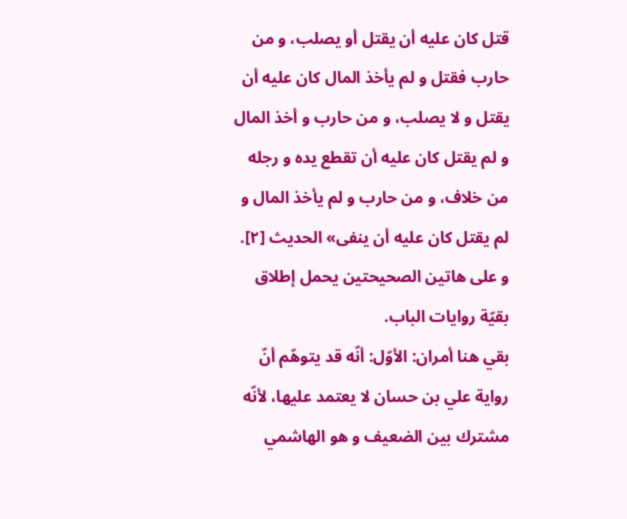قتل كان عليه أن يقتل أو يصلب، و من حارب فقتل و لم يأخذ المال كان عليه أن يقتل و لا يصلب، و من حارب و أخذ المال و لم يقتل كان عليه أن تقطع يده و رجله من خلاف، و من حارب و لم يأخذ المال و لم يقتل كان عليه أن ينفى» الحديث [٢].
و على هاتين الصحيحتين يحمل إطلاق بقيّة روايات الباب.
بقي هنا أمران: الأوّل: أنّه قد يتوهّم أنّ رواية علي بن حسان لا يعتمد عليها، لأنّه مشترك بين الضعيف و هو الهاشمي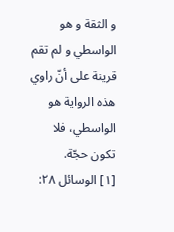و الثقة و هو الواسطي و لم تقم قرينة على أنّ راوي هذه الرواية هو الواسطي، فلا تكون حجّة.
[١] الوسائل ٢٨: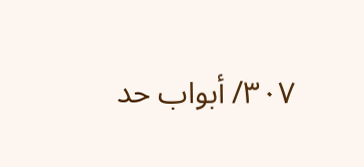٣٠٧/ أبواب حد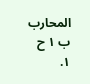المحارب ب ١ ح ١.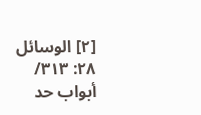[٢] الوسائل ٢٨: ٣١٣/ أبواب حد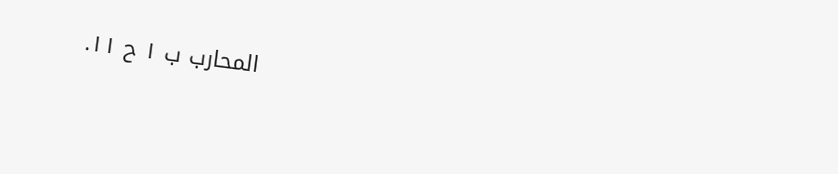المحارب ب ١ ح ١١.